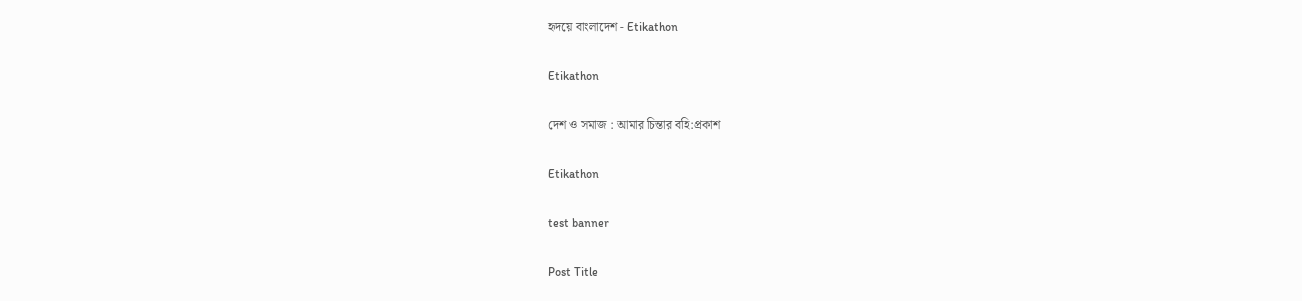হৃদয়ে বাংলাদেশ - Etikathon

Etikathon

দেশ ও সমাজ : আমার চিন্তার বহি:প্রকাশ

Etikathon

test banner

Post Title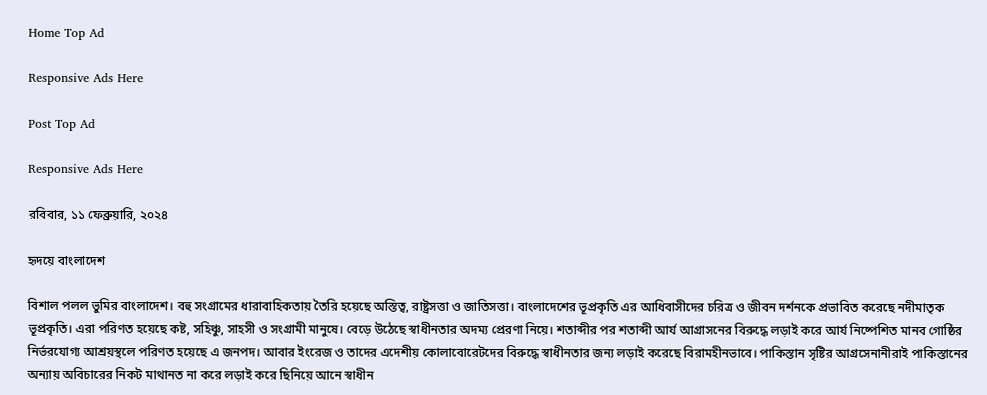Home Top Ad

Responsive Ads Here

Post Top Ad

Responsive Ads Here

রবিবার, ১১ ফেব্রুয়ারি, ২০২৪

হৃদয়ে বাংলাদেশ

বিশাল পলল ভুমির বাংলাদেশ। বহু সংগ্রামের ধারাবাহিকতায় তৈরি হয়েছে অস্তিত্ব, রাষ্ট্রসত্তা ও জাতিসত্তা। বাংলাদেশের ভূপ্রকৃতি এর আধিবাসীদের চরিত্র ও জীবন দর্শনকে প্রভাবিত করেছে নদীমাতৃক ভূপ্রকৃতি। এরা পরিণত হয়েছে কষ্ট, সহিঞ্চু, সাহসী ও সংগ্রামী মানুষে। বেড়ে উঠেছে স্বাধীনতার অদম্য প্রেরণা নিয়ে। শতাব্দীর পর শতাব্দী আর্য আগ্রাসনের বিরুদ্ধে লড়াই করে আর্য নিষ্পেশিত মানব গোষ্ঠির নির্ভরযোগ্য আশ্রয়স্থলে পরিণত হয়েছে এ জনপদ। আবার ইংরেজ ও তাদের এদেশীয় কোলাবোরেটদের বিরুদ্ধে স্বাধীনতার জন্য লড়াই করেছে বিরামহীনভাবে। পাকিস্তান সৃষ্টির আগ্রসেনানীরাই পাকিস্তানের অন্যায় অবিচারের নিকট মাথানত না করে লড়াই করে ছিনিয়ে আনে স্বাধীন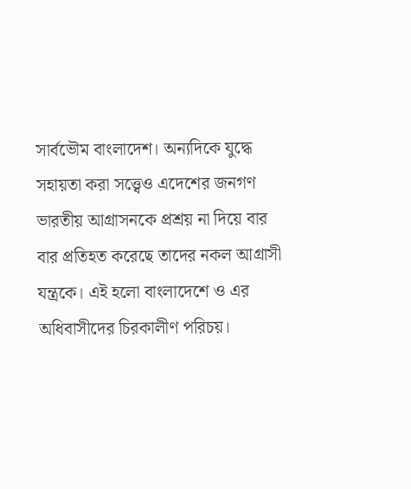সার্বভৌম বাংলাদেশ। অন্যদিকে যুদ্ধে সহায়তা করা সত্ত্বেও এদেশের জনগণ ভারতীয় আগ্রাসনকে প্রশ্রয় না দিয়ে বার বার প্রতিহত করেছে তাদের নকল আগ্রাসী যন্ত্রকে। এই হলো বাংলাদেশে ও এর অধিবাসীদের চিরকালীণ পরিচয়।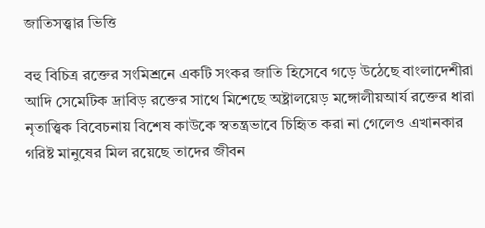জাতিসত্ত্বার ভিত্তি

বহু বিচিত্র রক্তের সংমিশ্রনে একটি সংকর জাতি হিসেবে গড়ে উঠেছে বাংলাদেশীরা আদি সেমেটিক দ্রাবিড় রক্তের সাথে মিশেছে অষ্ট্রালয়েড় মঙ্গোলীয়আর্য রক্তের ধারা নৃতাত্ত্বিক বিবেচনায় বিশেষ কাউকে স্বতন্ত্রভাবে চিহিৃত করা না গেলেও এখানকার গরিষ্ট মানুষের মিল রয়েছে তাদের জীবন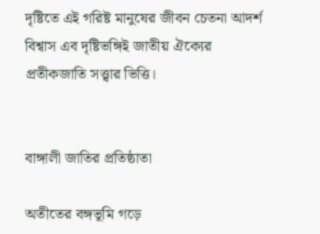দৃষ্টিতে এই গরিষ্ট মানুষের জীবন চেতনা আদর্শ বিশ্বাস এব দৃষ্টিভঙ্গিই জাতীয় ঐক্যের প্রতীকজাতি সত্ত্বার ভিত্তি।


বাঙ্গালী জাতির প্রতিষ্ঠাতা

অতীতের বঙ্গভূমি গড়ে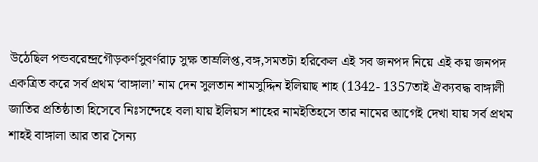উঠেছিল পন্ডবরেন্দ্রগৌড়কর্ণসুবর্ণরাঢ় সুক্ষ তাম্রলিপ্ত,বঙ্গ,সমতটা হরিকেল এই সব জনপদ নিয়ে এই কয় জনপদ একত্রিত করে সর্ব প্রথম ‘বাঙ্গালা’ নাম দেন সুলতান শামসুদ্দিন ইলিয়াছ শাহ (1342- 1357তাই ঐক্যবদ্ধ বাঙ্গালী জাতির প্রতিষ্ঠাতা হিসেবে নিঃসন্দেহে বলা যায় ইলিয়স শাহের নামইতিহসে তার নামের আগেই দেখা যায় সর্ব প্রথম শাহই বাঙ্গালা আর তার সৈন্য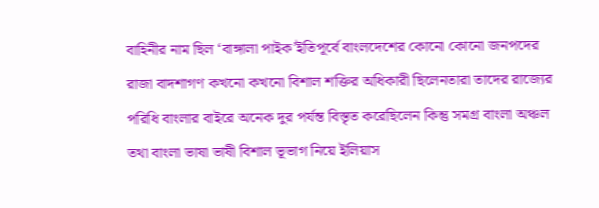বাহিনীর নাম ছিল ‘বাঙ্গালা পাইক’ইতিপূর্বে বাংলদেশের কোনো কোনো জনপদের রাজা বাদশাগণ কখনো কখনো বিশাল শক্তির অধিকারী ছিলেনতারা তাদের রাজ্যের পরিধি বাংলার বাইরে অনেক দুর পর্যন্ত বিস্তৃত করেছিলেন কিন্তু সমগ্র বাংলা অঞ্চল তথা বাংলা ভাষা ভাষী বিশাল ভূভাগ নিয়ে ইলিয়াস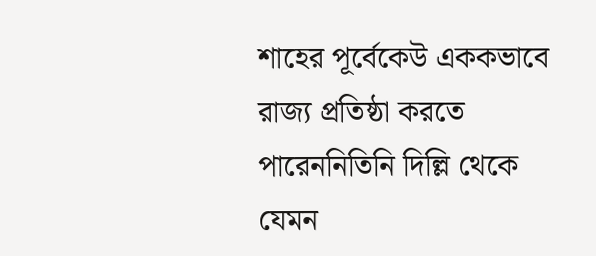শাহের পূর্বেকেউ এককভাবে রাজ্য প্রতিষ্ঠা করতে পারেননিতিনি দিল্লি থেকে যেমন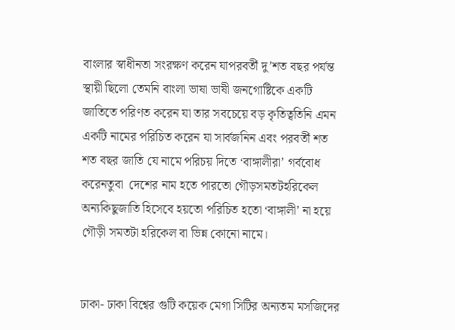বাংলার স্বাধীনতা সংরক্ষণ করেন যাপরবর্তী দু’শত বছর পর্যন্ত স্থায়ী ছিলো তেমনি বাংলা ভাষা ভাষী জনগোষ্টিকে একটি জাতিতে পরিণত করেন যা তার সবচেয়ে বড় কৃতিত্বতিনি এমন একটি নামের পরিচিত করেন যা সার্বজনিন এবং পরবর্তী শত শত বছর জাতি যে নামে পরিচয় দিতে ‘বাঙ্গালীরা’ গর্ববোধ করেনতুবা  দেশের নাম হতে পারতো গৌড়সমতটহরিকেল অন্যকিছুজাতি হিসেবে হয়তো পরিচিত হতো ‘বাঙ্গালী’ না হয়ে গৌড়ী সমতটা হরিকেল বা ভিন্ন কোনো নামে।


ঢাকা- ঢাকা বিশ্বের গুটি কয়েক মেগা সিটির অন্যতম মসজিদের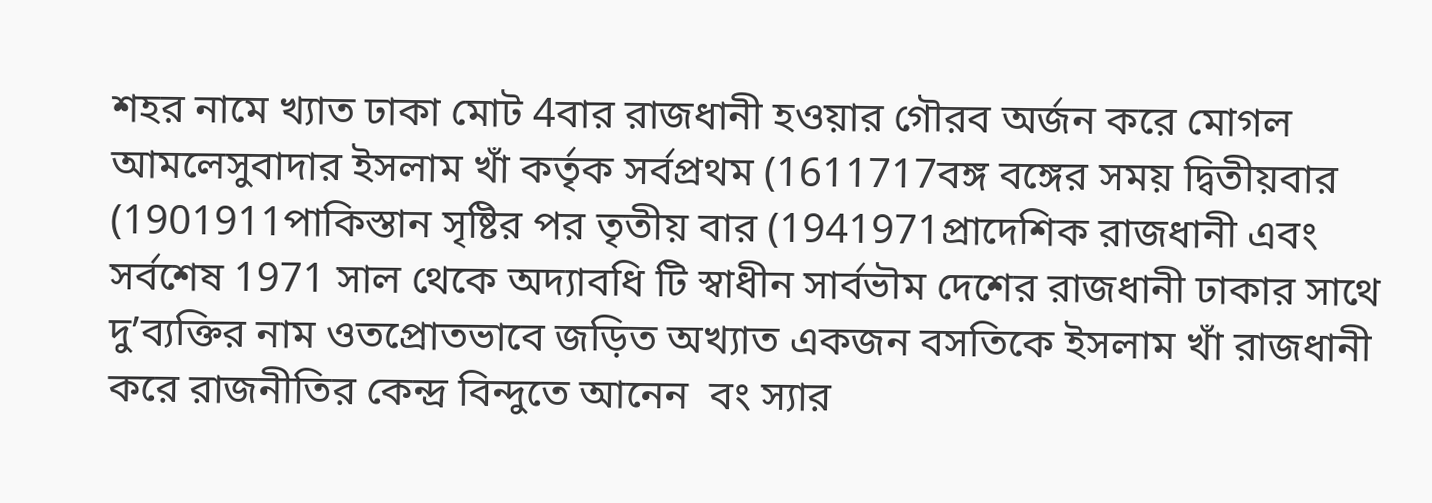শহর নামে খ্যাত ঢাকা মোট 4বার রাজধানী হওয়ার গৌরব অর্জন করে মোগল আমলেসুবাদার ইসলাম খাঁ কর্তৃক সর্বপ্রথম (1611717বঙ্গ বঙ্গের সময় দ্বিতীয়বার (1901911পাকিস্তান সৃষ্টির পর তৃতীয় বার (1941971প্রাদেশিক রাজধানী এবং সর্বশেষ 1971 সাল থেকে অদ্যাবধি টি স্বাধীন সার্বভৗম দেশের রাজধানী ঢাকার সাথে দু’ব্যক্তির নাম ওতপ্রোতভাবে জড়িত অখ্যাত একজন বসতিকে ইসলাম খাঁ রাজধানী করে রাজনীতির কেন্দ্র বিন্দুতে আনেন  বং স্যার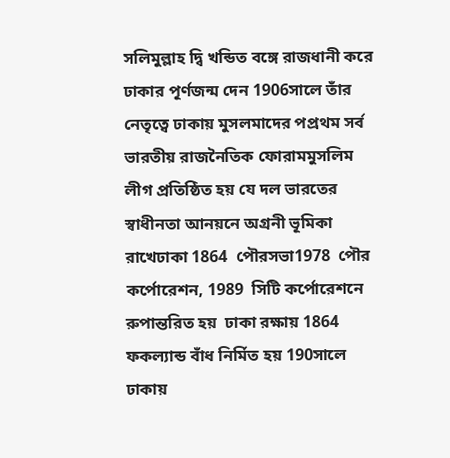সলিমুল্লাহ দ্বি খন্ডিত বঙ্গে রাজধানী করে ঢাকার পূর্ণজন্ম দেন 1906সালে তাঁর নেতৃত্বে ঢাকায় মুসলমাদের পপ্রথম সর্ব ভারতীয় রাজনৈতিক ফোরামমুসলিম লীগ প্রতিষ্ঠিত হয় যে দল ভারতের স্বাধীনতা আনয়নে অগ্রনী ভূমিকা রাখেঢাকা 1864  পৌরসভা1978  পৌর কর্পোরেশন, 1989  সিটি কর্পোরেশনে রুপান্তরিত হয়  ঢাকা রক্ষায় 1864  ফকল্যান্ড বাঁধ নির্মিত হয় 190সালে ঢাকায়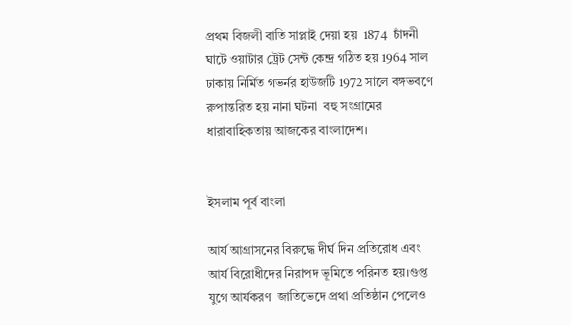প্রথম বিজলী বাতি সাপ্লাই দেয়া হয়  1874  চাঁদনী ঘাটে ওয়াটার ট্রেট সেন্ট কেন্দ্র গঠিত হয় 1964 সাল ঢাকায় নির্মিত গভর্নর হাউজটি 1972 সালে বঙ্গভবণে রুপান্তরিত হয় নানা ঘটনা  বহু সংগ্রামের ধারাবাহিকতায় আজকের বাংলাদেশ।


ইসলাম পূর্ব বাংলা

আর্য আগ্রাসনের বিরুদ্ধে দীর্ঘ দিন প্রতিরোধ এবং আর্য বিরোধীদের নিরাপদ ভূমিতে পরিনত হয়।গুপ্ত যুগে আর্যকরণ  জাতিভেদে প্রথা প্রতিষ্ঠান পেলেও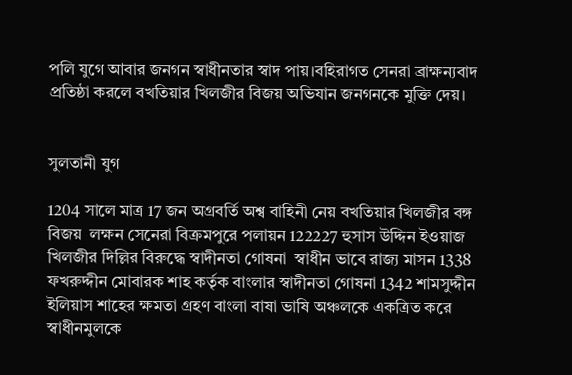পলি যুগে আবার জনগন স্বাধীনতার স্বাদ পায়।বহিরাগত সেনরা ব্রাক্ষন্যবাদ প্রতিষ্ঠা করলে বখতিয়ার খিলজীর বিজয় অভিযান জনগনকে মুক্তি দেয়।


সুলতানী যুগ

1204 সালে মাত্র 17 জন অগ্রবর্তি অশ্ব বাহিনী নেয় বখতিয়ার খিলজীর বঙ্গ বিজয়  লক্ষন সেনেরা বিক্রমপুরে পলায়ন 122227 হুসাস উদ্দিন ইওয়াজ খিলজীর দিল্লির বিরুদ্ধে স্বাদীনতা গোষনা  স্বাধীন ভাবে রাজ্য মাসন 1338 ফখরুদ্দীন মোবারক শাহ কর্তৃক বাংলার স্বাদীনতা গোষনা 1342 শামসুদ্দীন ইলিয়াস শাহের ক্ষমতা গ্রহণ বাংলা বাষা ভাষি অঞ্চলকে একত্রিত করে স্বাধীনমুলকে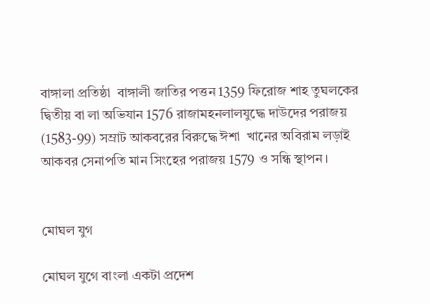বাঙ্গালা প্রতিষ্ঠা  বাঙ্গালী জাতির পত্তন 1359 ফিরোজ শাহ তুঘলকের দ্বিতীয় বা লা অভিযান 1576 রাজামহনলালযুদ্ধে দাউদের পরাজয় (1583-99) সম্রাট আকবরের বিরুদ্ধে ঈশা  খানের অবিরাম লড়াই আকবর সেনাপতি মান সিংহের পরাজয় 1579 ও সন্ধি স্থাপন।


মোঘল যুগ

মোঘল যুগে বাংলা একটা প্রদেশ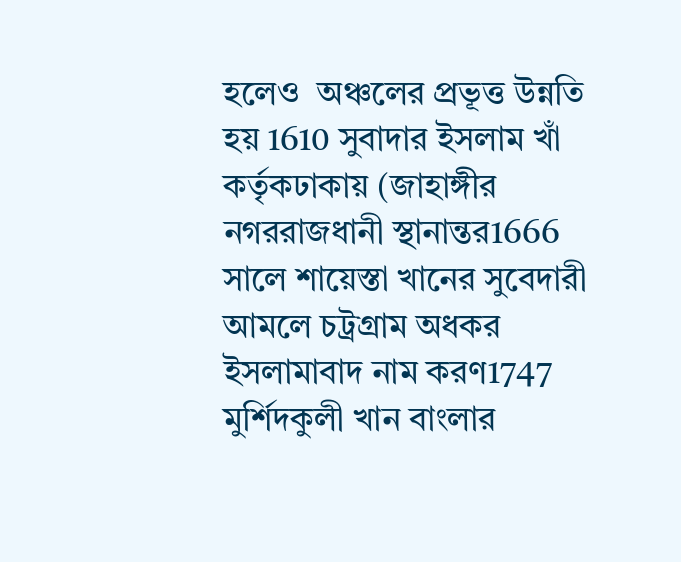হলেও  অঞ্চলের প্রভূত্ত উন্নতি হয় 1610 সুবাদার ইসলাম খাঁ কর্তৃকঢাকায় (জাহাঙ্গীর নগররাজধানী স্থানান্তর1666 সালে শায়েস্তা খানের সুবেদারী আমলে চট্রগ্রাম অধকর  ইসলামাবাদ নাম করণ1747 মুর্শিদকুলী খান বাংলার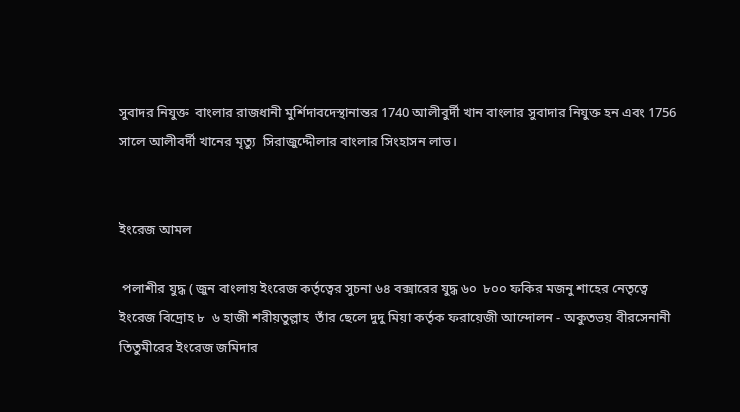সুবাদর নিযুক্ত  বাংলার রাজধানী মুর্শিদাবদেস্থানান্তর 1740 আলীবুর্দী খান বাংলার সুবাদার নিযুক্ত হন এবং 1756 সালে আলীবর্দী খানের মৃত্যু  সিরাজুদ্দেীলার বাংলার সিংহাসন লাভ।


ইংরেজ আমল

 পলাশীর যুদ্ধ ( জুন বাংলায় ইংরেজ কর্তৃত্বের সুচনা ৬৪ বক্সারের যুদ্ধ ৬০  ৮০০ ফকির মজনু শাহের নেতৃত্বে ইংরেজ বিদ্রোহ ৮  ৬ হাজী শরীয়তুল্লাহ  তাঁর ছেলে দুদু মিয়া কর্তৃক ফরায়েজী আন্দোলন - অকুতভয় বীরসেনানী তিতুমীরের ইংরেজ জমিদার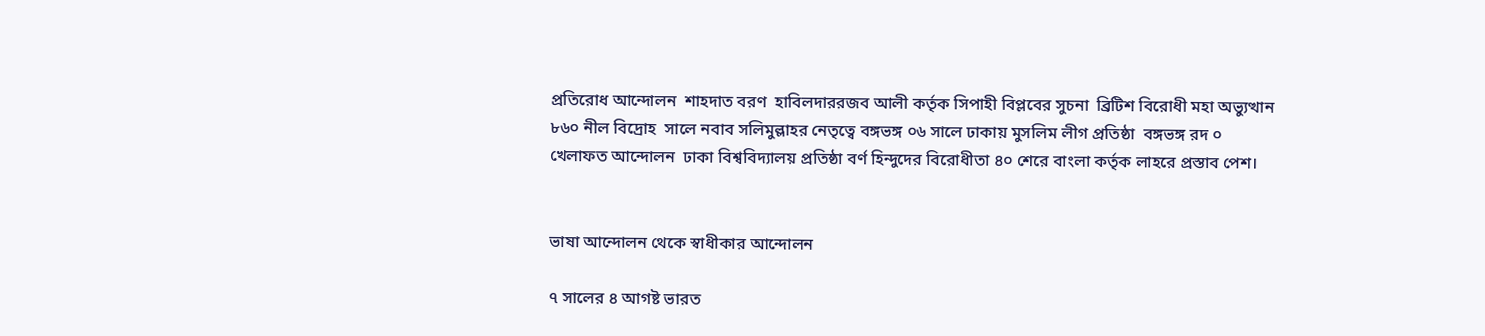প্রতিরোধ আন্দোলন  শাহদাত বরণ  হাবিলদাররজব আলী কর্তৃক সিপাহী বিপ্লবের সুচনা  ব্রিটিশ বিরোধী মহা অভ্যুত্থান ৮৬০ নীল বিদ্রোহ  সালে নবাব সলিমুল্লাহর নেতৃত্বে বঙ্গভঙ্গ ০৬ সালে ঢাকায় মুসলিম লীগ প্রতিষ্ঠা  বঙ্গভঙ্গ রদ ০ খেলাফত আন্দোলন  ঢাকা বিশ্ববিদ্যালয় প্রতিষ্ঠা বর্ণ হিন্দুদের বিরোধীতা ৪০ শেরে বাংলা কর্তৃক লাহরে প্রস্তাব পেশ।


ভাষা আন্দোলন থেকে স্বাধীকার আন্দোলন

৭ সালের ৪ আগষ্ট ভারত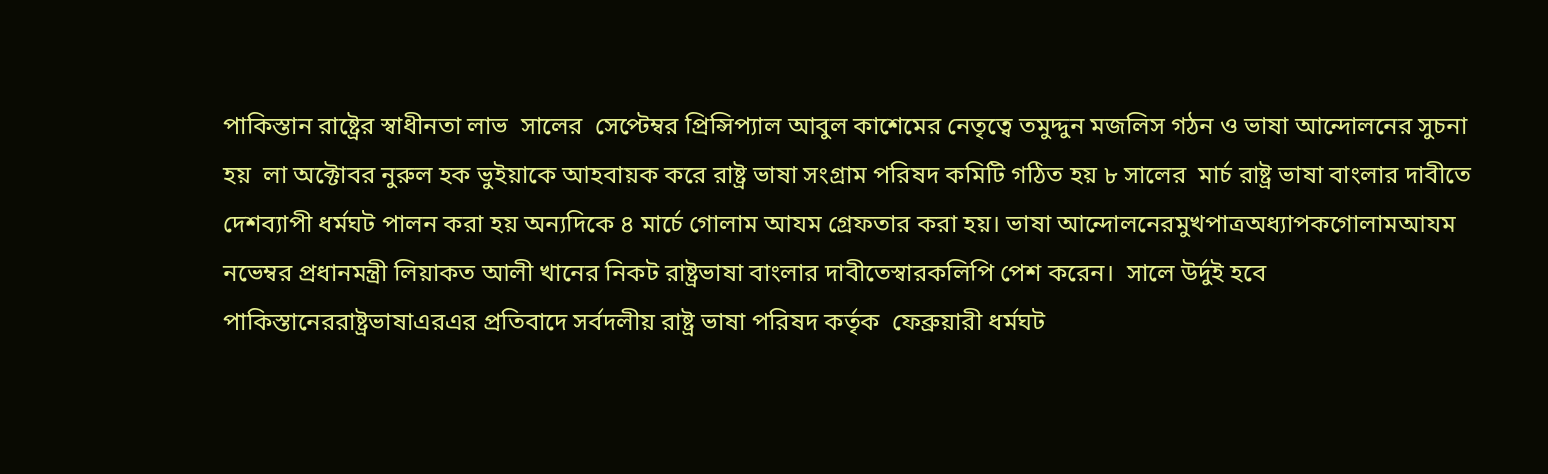পাকিস্তান রাষ্ট্রের স্বাধীনতা লাভ  সালের  সেপ্টেম্বর প্রিন্সিপ্যাল আবুল কাশেমের নেতৃত্বে তমুদ্দুন মজলিস গঠন ও ভাষা আন্দোলনের সুচনা হয়  লা অক্টোবর নুরুল হক ভুইয়াকে আহবায়ক করে রাষ্ট্র ভাষা সংগ্রাম পরিষদ কমিটি গঠিত হয় ৮ সালের  মার্চ রাষ্ট্র ভাষা বাংলার দাবীতে দেশব্যাপী ধর্মঘট পালন করা হয় অন্যদিকে ৪ মার্চে গোলাম আযম গ্রেফতার করা হয়। ভাষা আন্দোলনেরমুখপাত্রঅধ্যাপকগোলামআযম  নভেম্বর প্রধানমন্ত্রী লিয়াকত আলী খানের নিকট রাষ্ট্রভাষা বাংলার দাবীতেস্বারকলিপি পেশ করেন।  সালে উর্দুই হবে পাকিস্তানেররাষ্ট্রভাষাএরএর প্রতিবাদে সর্বদলীয় রাষ্ট্র ভাষা পরিষদ কর্তৃক  ফেব্রুয়ারী ধর্মঘট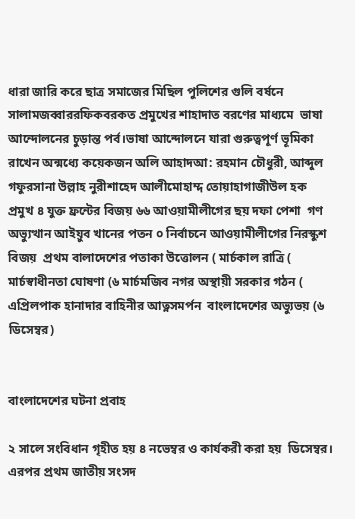ধারা জারি করে ছাত্র সমাজের মিছিল পুলিশের গুলি বর্ষনে সালামজব্বাররফিকবরকত প্রমুখের শাহাদাত বরণের মাধ্যমে  ভাষা আন্দোলনের চুড়ান্ত পর্ব।ভাষা আন্দোলনে যারা গুরুত্বপূর্ণ ভূমিকা রাখেন অন্মধ্যে কয়েকজন অলি আহাদআ: রহমান চৌধুরী, আব্দুল গফুরসানা উল্লাহ নুরীশাহেদ আলীমোহাম্দ তোয়াহাগাজীউল হক প্রমুখ ৪ যুক্ত ফ্রন্টের বিজয় ৬৬ আওয়ামীলীগের ছয় দফা পেশা  গণ অভ্যুত্থান আইয়ুব খানের পতন ০ নির্বাচনে আওয়ামীলীগের নিরস্কুশ বিজয়  প্রথম বালাদেশের পতাকা উত্তোলন ( মার্চকাল রাত্রি ( মার্চস্বাধীনতা ঘোষণা (৬ মার্চমজিব নগর অস্থায়ী সরকার গঠন ( এপ্রিলপাক হানাদার বাহিনীর আত্নসমর্পন  বাংলাদেশের অভ্যুভয় (৬ ডিসেম্বর)


বাংলাদেশের ঘটনা প্রবাহ

২ সালে সংবিধান গৃহীত হয় ৪ নভেম্বর ও কার্যকরী করা হয়  ডিসেম্বর। এরপর প্রথম জাতীয় সংসদ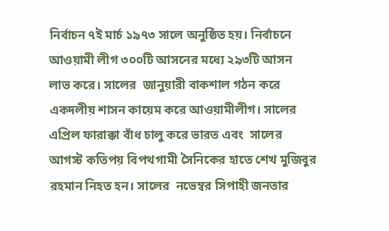নির্বাচন ৭ই মার্চ ১৯৭৩ সালে অনুষ্ঠিত হয়। নির্বাচনে আওয়ামী লীগ ৩০০টি আসনের মধ্যে ২৯৩টি আসন লাভ করে। সালের  জানুয়ারী বাকশাল গঠন করে একদলীয় শাসন কায়েম করে আওয়ামীলীগ। সালের  এপ্রিল ফারাক্কা বাঁধ চালু করে ভারত এবং  সালের  আগস্ট কতিপয় বিপথগামী সৈনিকের হাতে শেখ মুজিবুর রহমান নিহত হন। সালের  নভেম্বর সিপাহী জনতার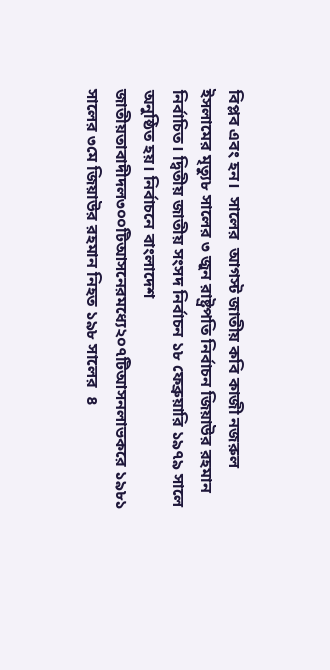বিপ্লব এবং হন।  সালের  আগস্ট জাতীয় কবি কাজী নজরুল ইসলামের মৃত্যু৮ সালের ৩ জুন রাষ্ট্রপতি নির্বাচন জিয়াউর রহমান নির্বাচিত। দ্বিতীয় জাতীয় সংসদ নির্বাচন ১৮ ফেব্রুয়ারি ১৯৭৯ সালে অনুষ্ঠিত হয়। নির্বাচনে বাংলাদেশ জাতীয়তাবাদীদল৩০০টিআসনেরমধ্যে২০৭টিআসনলাভকরে ১৯৮১ সালের ৩মে জিয়াউর রহমান নিহত ১৯৮ সালের  ৪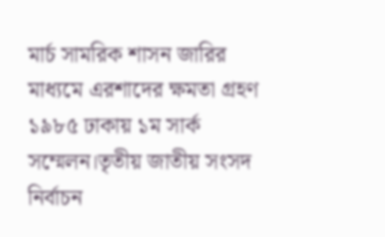মার্চ সামরিক শাসন জারির মাধ্যমে এরশাদের ক্ষমতা গ্রহণ ১৯৮৫ ঢাকায় ১ম সার্ক সম্মেলন।তৃতীয় জাতীয় সংসদ নির্বাচন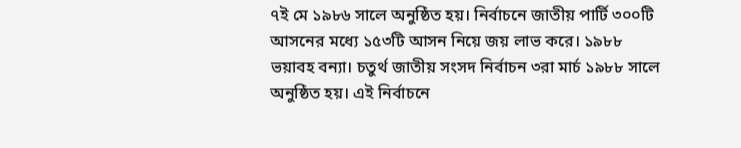৭ই মে ১৯৮৬ সালে অনুষ্ঠিত হয়। নির্বাচনে জাতীয় পার্টি ৩০০টি আসনের মধ্যে ১৫৩টি আসন নিয়ে জয় লাভ করে। ১৯৮৮ ভয়াবহ বন্যা। চতুর্থ জাতীয় সংসদ নির্বাচন ৩রা মার্চ ১৯৮৮ সালে অনুষ্ঠিত হয়। এই নির্বাচনে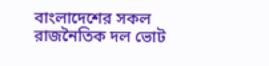বাংলাদেশের সকল রাজনৈতিক দল ভোট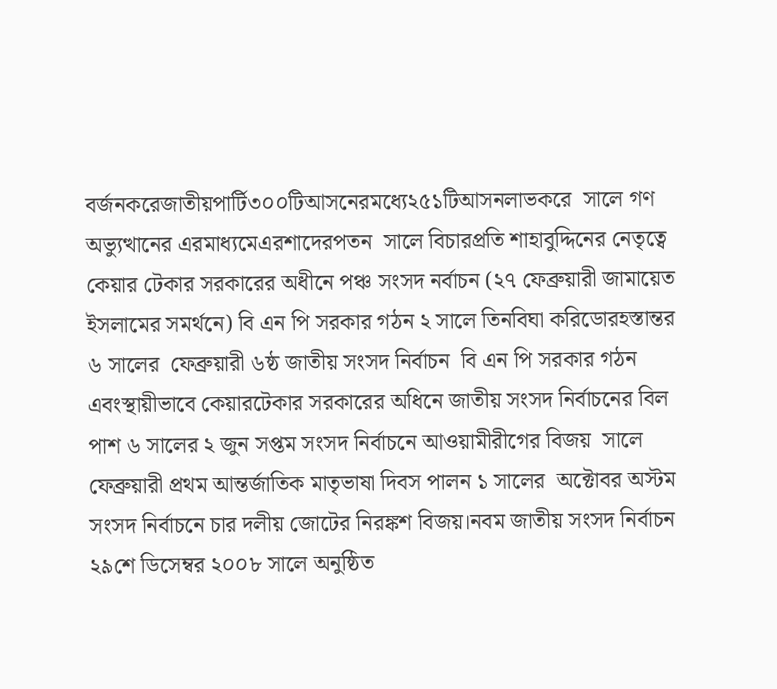বর্জনকরেজাতীয়পার্টি৩০০টিআসনেরমধ্যে২৫১টিআসনলাভকরে  সালে গণ অভ্যুত্থানের এরমাধ্যমেএরশাদেরপতন  সালে বিচারপ্রতি শাহাবুদ্দিনের নেতৃত্বে কেয়ার টেকার সরকারের অধীনে পঞ্চ সংসদ নর্বাচন (২৭ ফেব্রুয়ারী জামায়েত ইসলামের সমর্থনে) বি এন পি সরকার গঠন ২ সালে তিনবিঘা করিডোরহস্তান্তর ৬ সালের  ফেব্রুয়ারী ৬ষ্ঠ জাতীয় সংসদ নির্বাচন  বি এন পি সরকার গঠন এবংস্থায়ীভাবে কেয়ারটেকার সরকারের অধিনে জাতীয় সংসদ নির্বাচনের বিল পাশ ৬ সালের ২ জুন সপ্তম সংসদ নির্বাচনে আওয়ামীরীগের বিজয়  সালে  ফেব্রুয়ারী প্রথম আন্তর্জাতিক মাতৃভাষা দিবস পালন ১ সালের  অক্টোবর অস্টম সংসদ নির্বাচনে চার দলীয় জোটের নিরঙ্কশ বিজয়।নবম জাতীয় সংসদ নির্বাচন ২৯শে ডিসেম্বর ২০০৮ সালে অনুষ্ঠিত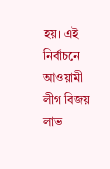হয়। এই নির্বাচনে আওয়ামী লীগ বিজয় লাভ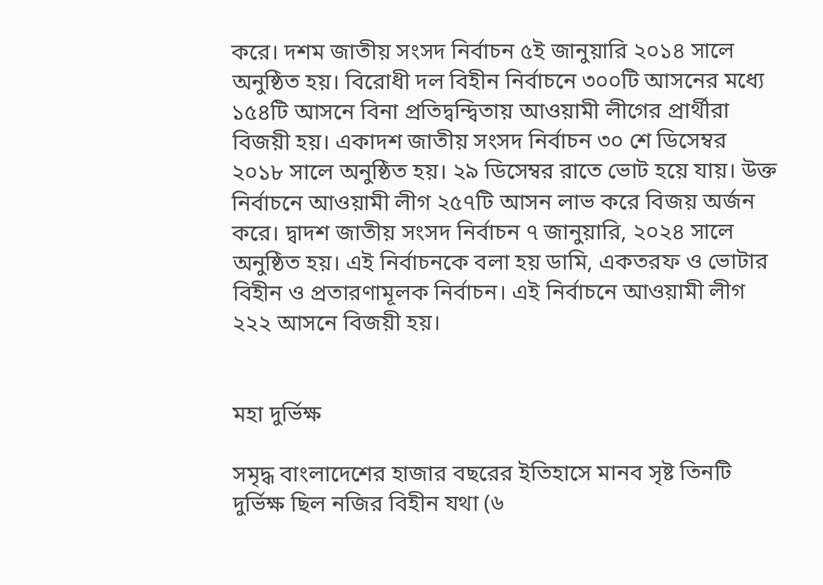করে। দশম জাতীয় সংসদ নির্বাচন ৫ই জানুয়ারি ২০১৪ সালে অনুষ্ঠিত হয়। বিরোধী দল বিহীন নির্বাচনে ৩০০টি আসনের মধ্যে ১৫৪টি আসনে বিনা প্রতিদ্বন্দ্বিতায় আওয়ামী লীগের প্রার্থীরা বিজয়ী হয়। একাদশ জাতীয় সংসদ নির্বাচন ৩০ শে ডিসেম্বর  ২০১৮ সালে অনুষ্ঠিত হয়। ২৯ ডিসেম্বর রাতে ভোট হয়ে যায়। উক্ত নির্বাচনে আওয়ামী লীগ ২৫৭টি আসন লাভ করে বিজয় অর্জন করে। দ্বাদশ জাতীয় সংসদ নির্বাচন ৭ জানুয়ারি, ২০২৪ সালে অনুষ্ঠিত হয়। এই নির্বাচনকে বলা হয় ডামি, একতরফ ও ভোটার বিহীন ও প্রতারণামূলক নির্বাচন। এই নির্বাচনে আওয়ামী লীগ ২২২ আসনে বিজয়ী হয়।


মহা দুর্ভিক্ষ

সমৃদ্ধ বাংলাদেশের হাজার বছরের ইতিহাসে মানব সৃষ্ট তিনটি দুর্ভিক্ষ ছিল নজির বিহীন যথা (৬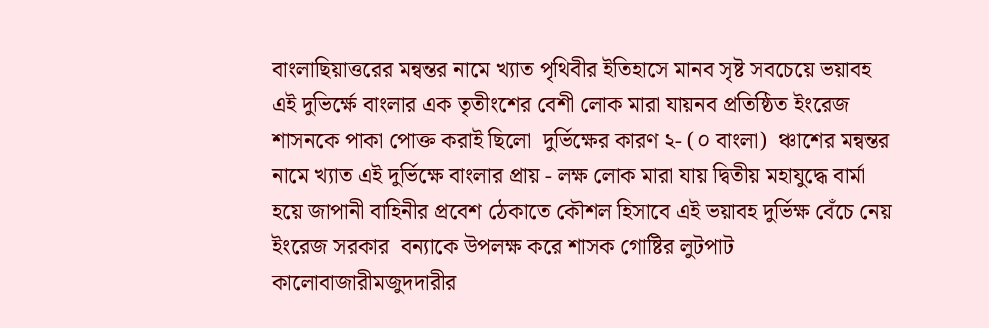বাংলাছিয়াত্তরের মন্বন্তর নামে খ্যাত পৃথিবীর ইতিহাসে মানব সৃষ্ট সবচেয়ে ভয়াবহ এই দুভির্ক্ষে বাংলার এক তৃতীংশের বেশী লোক মারা যায়নব প্রতিষ্ঠিত ইংরেজ শাসনকে পাকা পোক্ত করাই ছিলো  দুর্ভিক্ষের কারণ ২- (০ বাংলা)  ঞ্চাশের মন্বন্তর নামে খ্যাত এই দুর্ভিক্ষে বাংলার প্রায় - লক্ষ লোক মারা যায় দ্বিতীয় মহাযুদ্ধে বার্মা হয়ে জাপানী বাহিনীর প্রবেশ ঠেকাতে কৌশল হিসাবে এই ভয়াবহ দুর্ভিক্ষ বেঁচে নেয় ইংরেজ সরকার  বন্যাকে উপলক্ষ করে শাসক গোষ্টির লুটপাট কালোবাজারীমজুদদারীর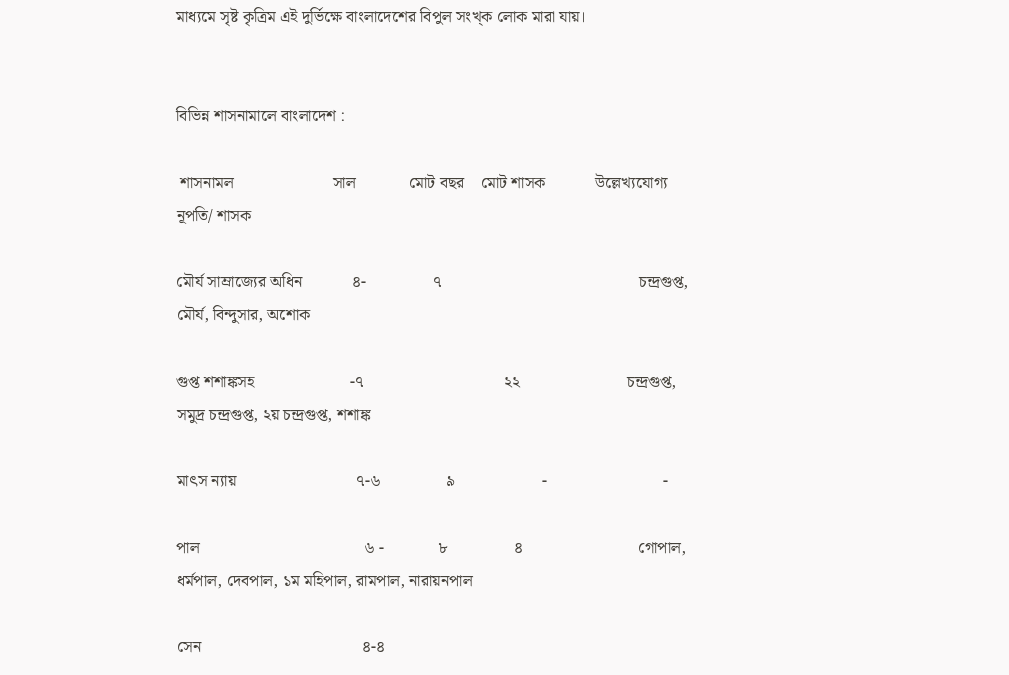মাধ্যমে সৃষ্ট কৃত্রিম এই দুর্ভিক্ষে বাংলাদেশের বিপুল সংখ্ক লোক মারা যায়।


বিভিন্ন শাসনামালে বাংলাদেশ :

 শাসনামল                        সাল             মোট বছর    মোট শাসক            উল্লেখ্যযোগ্য নূপতি/ শাসক

মৌর্য সাম্রাজ্যের অধিন            ৪-                ৭                                                চন্দ্রগুপ্ত, মৌর্য, বিন্দুসার, অশোক

গুপ্ত শশাঙ্কসহ                       -৭                                  ২২                          চন্দ্রগুপ্ত, সমুদ্র চন্দ্রগুপ্ত, ২য় চন্দ্রগুপ্ত, শশাঙ্ক

মাৎস ন্যায়                             ৭-৬                ৯                     -                            -

পাল                                        ৬ -             ৮                ৪                            গোপাল, ধর্মপাল, দেবপাল, ১ম মহিপাল, রামপাল, নারায়নপাল

সেন                                       ৪-৪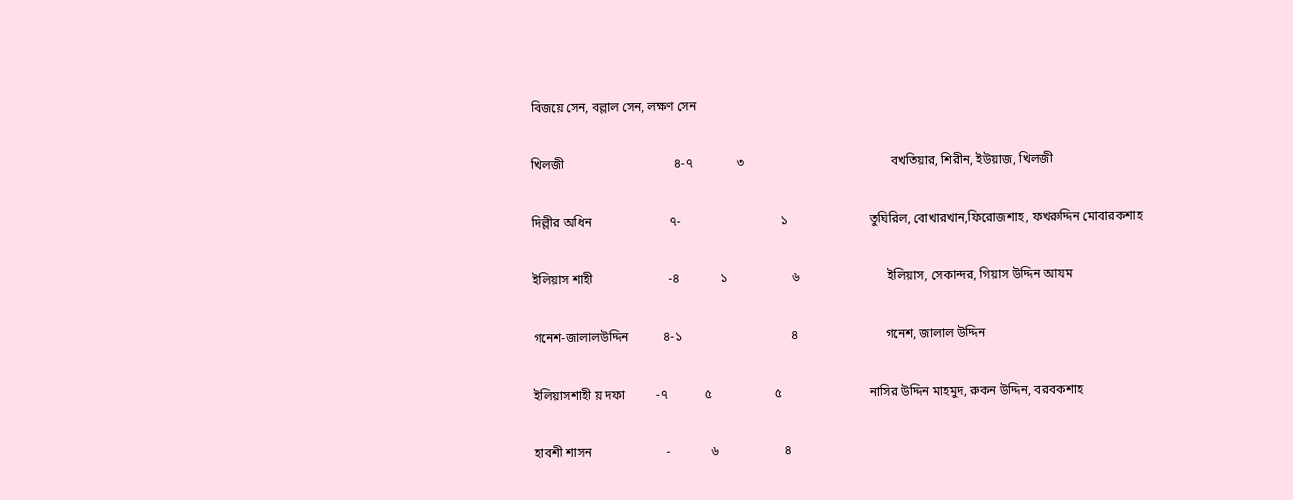বিজয়ে সেন, বল্লাল সেন, লক্ষণ সেন

খিলজী                                   ৪-৭              ৩                                               বখতিয়ার, শিরীন, ইউয়াজ, খিলজী

দিল্লীর অধিন                         ৭-                                ১                          তুঘিরিল, বোখারখান,ফিরোজশাহ, ফখরুদ্দিন মোবারকশাহ

ইলিয়াস শাহী                        -৪             ১                     ৬                            ইলিয়াস, সেকান্দর, গিয়াস উদ্দিন আযম

গনেশ-জালালউদ্দিন           ৪-১                                   ৪                            গনেশ, জালাল উদ্দিন

ইলিয়াসশাহী য় দফা          -৭            ৫                    ৫                            নাসির উদ্দিন মাহমুদ, রুকন উদ্দিন, বরবকশাহ

হাবশী শাসন                        -             ৬                     ৪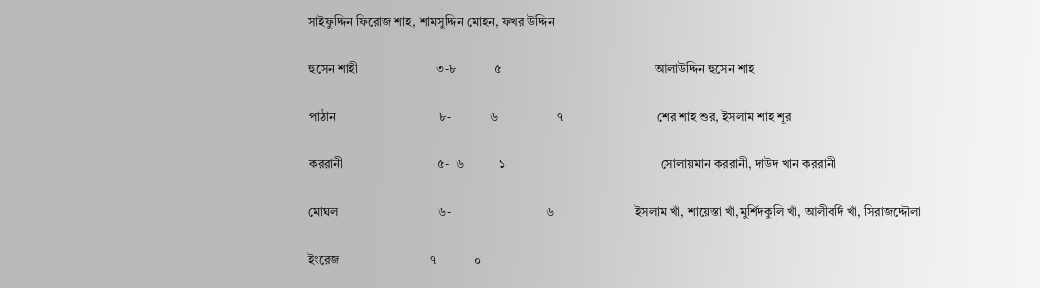সাইফুদ্দিন ফিরোজ শাহ, শামসুদ্দিন মোহন, ফখর উদ্দিন

হুসেন শাহী                         ৩-৮            ৫                                                 আলাউদ্দিন হুসেন শাহ

পাঠান                                 ৮-            ৬                   ৭                              শের শাহ শুর, ইসলাম শাহ শূর

কররানী                              ৫-  ৬           ১                                                  সোলায়মান কররানী, দাউদ খান কররানী

মোঘল                                ৬-                              ৬                          ইসলাম খাঁ, শায়েস্তা খাঁ,মুর্শিদকুলি খাঁ, আলীবর্দি খাঁ, সিরাজদ্দৌলা

ইংরেজ                             ৭            ০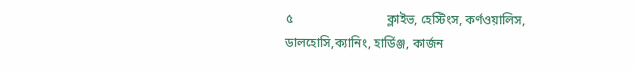৫                              ক্লাইভ, হেস্টিংস, কর্ণওয়ালিস, ডালহোসি,ক্যানিং, হার্ডিঞ্জ, কার্জন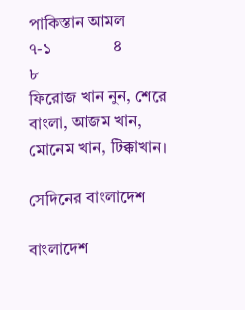পাকিস্তান আমল              ৭-১               ৪                    ৮                              ফিরোজ খান নুন, শেরে বাংলা, আজম খান, মোনেম খান, টিক্কাখান।

সেদিনের বাংলাদেশ

বাংলাদেশ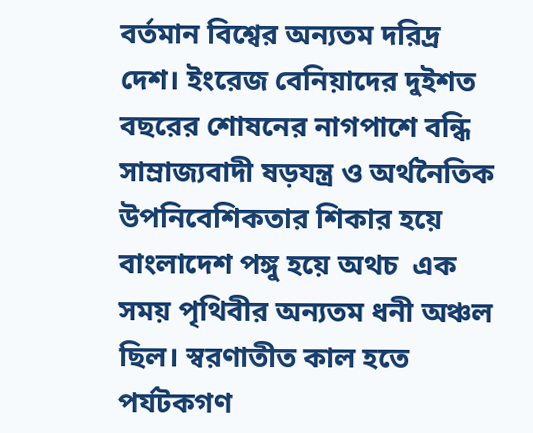বর্তমান বিশ্বের অন্যতম দরিদ্র দেশ। ইংরেজ বেনিয়াদের দুইশত বছরের শোষনের নাগপাশে বন্ধি সাম্রাজ্যবাদী ষড়যন্ত্র ও অর্থনৈতিক উপনিবেশিকতার শিকার হয়ে বাংলাদেশ পঙ্গু হয়ে অথচ  এক সময় পৃথিবীর অন্যতম ধনী অঞ্চল ছিল। স্বরণাতীত কাল হতে পর্যটকগণ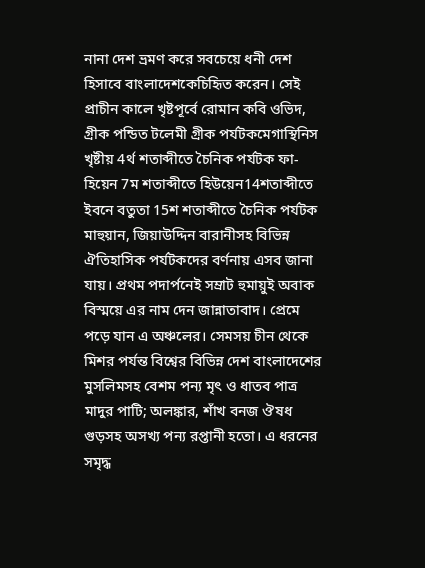নানা দেশ ভ্রমণ করে সবচেয়ে ধনী দেশ হিসাবে বাংলাদেশকেচিহিৃত করেন। সেই প্রাচীন কালে খৃষ্টপূর্বে রোমান কবি ওভিদ, গ্রীক পন্ডিত টলেমী গ্রীক পর্যটকমেগাস্থিনিস খৃষ্টীয় 4র্থ শতাব্দীতে চৈনিক পর্যটক ফা-হিয়েন 7ম শতাব্দীতে হিউয়েন14শতাব্দীতে ইবনে বতুতা 15শ শতাব্দীতে চৈনিক পর্যটক মাহুয়ান, জিয়াউদ্দিন বারানীসহ বিভিন্ন ঐতিহাসিক পর্যটকদের বর্ণনায় এসব জানা যায়। প্রথম পদার্পনেই সম্রাট হুমায়ুই অবাক বিস্ময়ে এর নাম দেন জান্নাতাবাদ। প্রেমে পড়ে যান এ অঞ্চলের। সেমসয় চীন থেকে মিশর পর্যন্ত বিশ্বের বিভিন্ন দেশ বাংলাদেশের মুসলিমসহ বেশম পন্য মৃৎ ও ধাতব পাত্র মাদুর পাটি; অলঙ্কার, শাঁখ বনজ ঔষধ গুড়সহ অসখ্য পন্য রপ্তানী হতো। এ ধরনের সমৃদ্ধ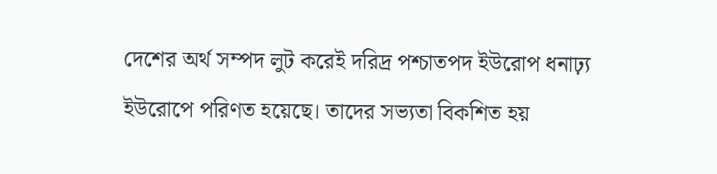দেশের অর্থ সম্পদ লুট করেই দরিদ্র পশ্চাতপদ ইউরোপ ধনাঢ়্য ইউরোপে পরিণত হয়েছে। তাদের সভ্যতা বিকশিত হয়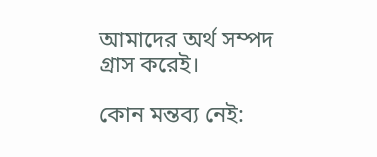আমাদের অর্থ সম্পদ গ্রাস করেই।

কোন মন্তব্য নেই: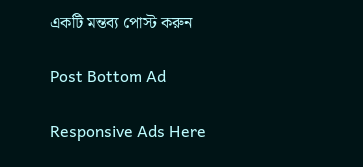একটি মন্তব্য পোস্ট করুন

Post Bottom Ad

Responsive Ads Here